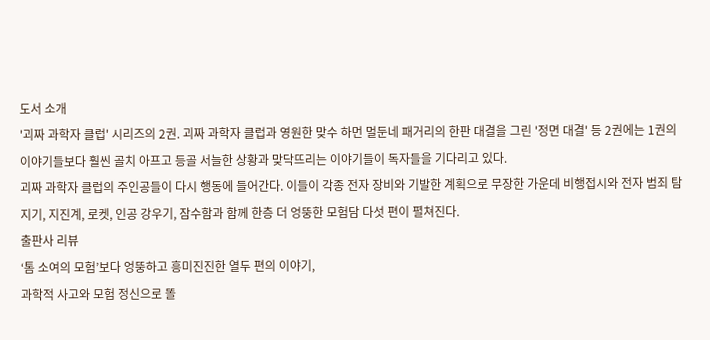도서 소개
'괴짜 과학자 클럽' 시리즈의 2권. 괴짜 과학자 클럽과 영원한 맞수 하먼 멀둔네 패거리의 한판 대결을 그린 '정면 대결' 등 2권에는 1권의 이야기들보다 훨씬 골치 아프고 등골 서늘한 상황과 맞닥뜨리는 이야기들이 독자들을 기다리고 있다.
괴짜 과학자 클럽의 주인공들이 다시 행동에 들어간다. 이들이 각종 전자 장비와 기발한 계획으로 무장한 가운데 비행접시와 전자 범죄 탐지기, 지진계, 로켓, 인공 강우기, 잠수함과 함께 한층 더 엉뚱한 모험담 다섯 편이 펼쳐진다.
출판사 리뷰
‘톰 소여의 모험’보다 엉뚱하고 흥미진진한 열두 편의 이야기,
과학적 사고와 모험 정신으로 똘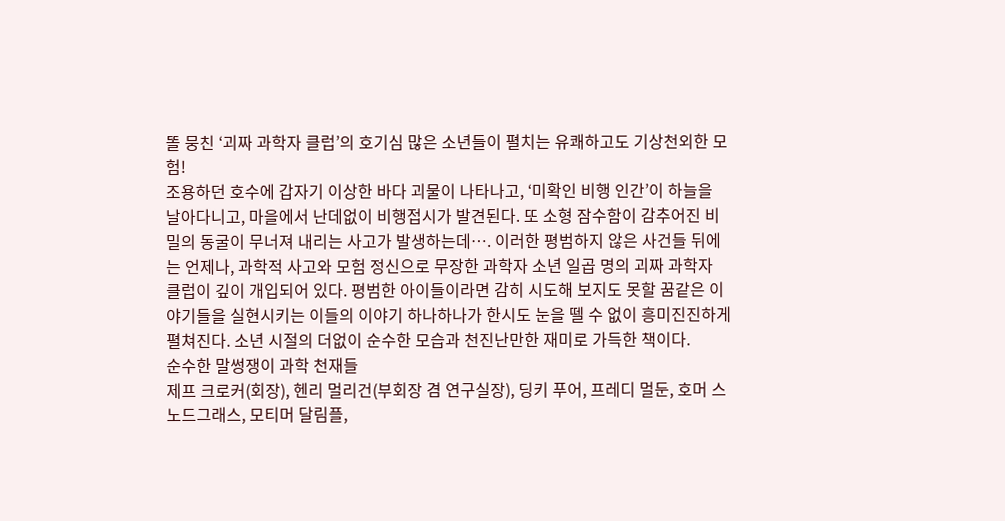똘 뭉친 ‘괴짜 과학자 클럽’의 호기심 많은 소년들이 펼치는 유쾌하고도 기상천외한 모험!
조용하던 호수에 갑자기 이상한 바다 괴물이 나타나고, ‘미확인 비행 인간’이 하늘을 날아다니고, 마을에서 난데없이 비행접시가 발견된다. 또 소형 잠수함이 감추어진 비밀의 동굴이 무너져 내리는 사고가 발생하는데…. 이러한 평범하지 않은 사건들 뒤에는 언제나, 과학적 사고와 모험 정신으로 무장한 과학자 소년 일곱 명의 괴짜 과학자 클럽이 깊이 개입되어 있다. 평범한 아이들이라면 감히 시도해 보지도 못할 꿈같은 이야기들을 실현시키는 이들의 이야기 하나하나가 한시도 눈을 뗄 수 없이 흥미진진하게 펼쳐진다. 소년 시절의 더없이 순수한 모습과 천진난만한 재미로 가득한 책이다.
순수한 말썽쟁이 과학 천재들
제프 크로커(회장), 헨리 멀리건(부회장 겸 연구실장), 딩키 푸어, 프레디 멀둔, 호머 스노드그래스, 모티머 달림플,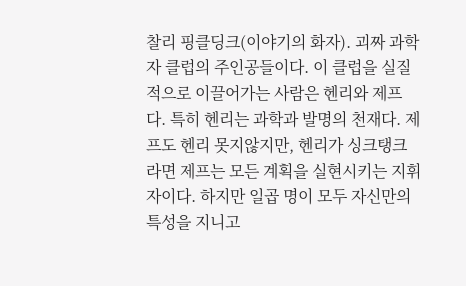찰리 핑클딩크(이야기의 화자). 괴짜 과학자 클럽의 주인공들이다. 이 클럽을 실질적으로 이끌어가는 사람은 헨리와 제프다. 특히 헨리는 과학과 발명의 천재다. 제프도 헨리 못지않지만, 헨리가 싱크탱크라면 제프는 모든 계획을 실현시키는 지휘자이다. 하지만 일곱 명이 모두 자신만의 특성을 지니고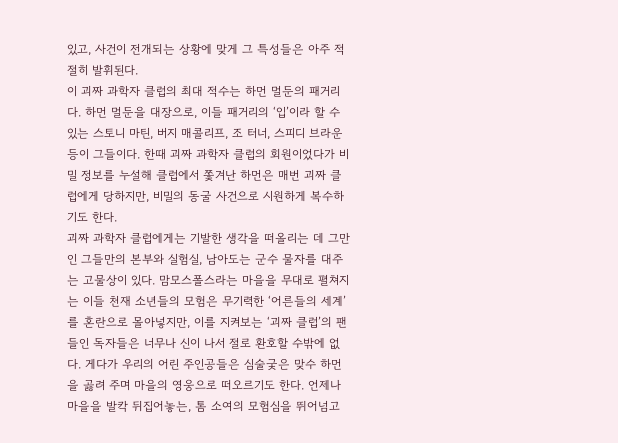있고, 사건이 전개되는 상황에 맞게 그 특성들은 아주 적절히 발휘된다.
이 괴짜 과학자 클럽의 최대 적수는 하먼 멀둔의 패거리다. 하먼 멀둔을 대장으로, 이들 패거리의 ‘입’이라 할 수 있는 스토니 마틴, 버지 매콜리프, 조 터너, 스피디 브라운 등이 그들이다. 한때 괴짜 과학자 클럽의 회원이었다가 비밀 정보를 누설해 클럽에서 쫓겨난 하먼은 매번 괴짜 클럽에게 당하지만, 비밀의 동굴 사건으로 시원하게 복수하기도 한다.
괴짜 과학자 클럽에게는 기발한 생각을 떠올리는 데 그만인 그들만의 본부와 실험실, 남아도는 군수 물자를 대주는 고물상이 있다. 맘모스폴스라는 마을을 무대로 펼쳐지는 이들 천재 소년들의 모험은 무기력한 ‘어른들의 세계’를 혼란으로 몰아넣지만, 이를 지켜보는 ‘괴짜 클럽’의 팬들인 독자들은 너무나 신이 나서 절로 환호할 수밖에 없다. 게다가 우리의 어린 주인공들은 심술궂은 맞수 하먼을 곯려 주며 마을의 영웅으로 떠오르기도 한다. 언제나 마을을 발칵 뒤집어놓는, 톰 소여의 모험심을 뛰어넘고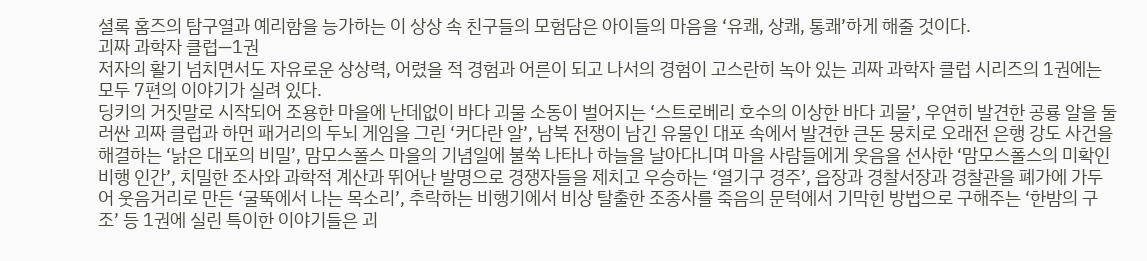셜록 홈즈의 탐구열과 예리함을 능가하는 이 상상 속 친구들의 모험담은 아이들의 마음을 ‘유쾌, 상쾌, 통쾌’하게 해줄 것이다.
괴짜 과학자 클럽―1권
저자의 활기 넘치면서도 자유로운 상상력, 어렸을 적 경험과 어른이 되고 나서의 경험이 고스란히 녹아 있는 괴짜 과학자 클럽 시리즈의 1권에는 모두 7편의 이야기가 실려 있다.
딩키의 거짓말로 시작되어 조용한 마을에 난데없이 바다 괴물 소동이 벌어지는 ‘스트로베리 호수의 이상한 바다 괴물’, 우연히 발견한 공룡 알을 둘러싼 괴짜 클럽과 하먼 패거리의 두뇌 게임을 그린 ‘커다란 알’, 남북 전쟁이 남긴 유물인 대포 속에서 발견한 큰돈 뭉치로 오래전 은행 강도 사건을 해결하는 ‘낡은 대포의 비밀’, 맘모스폴스 마을의 기념일에 불쑥 나타나 하늘을 날아다니며 마을 사람들에게 웃음을 선사한 ‘맘모스폴스의 미확인 비행 인간’, 치밀한 조사와 과학적 계산과 뛰어난 발명으로 경쟁자들을 제치고 우승하는 ‘열기구 경주’, 읍장과 경찰서장과 경찰관을 폐가에 가두어 웃음거리로 만든 ‘굴뚝에서 나는 목소리’, 추락하는 비행기에서 비상 탈출한 조종사를 죽음의 문턱에서 기막힌 방법으로 구해주는 ‘한밤의 구조’ 등 1권에 실린 특이한 이야기들은 괴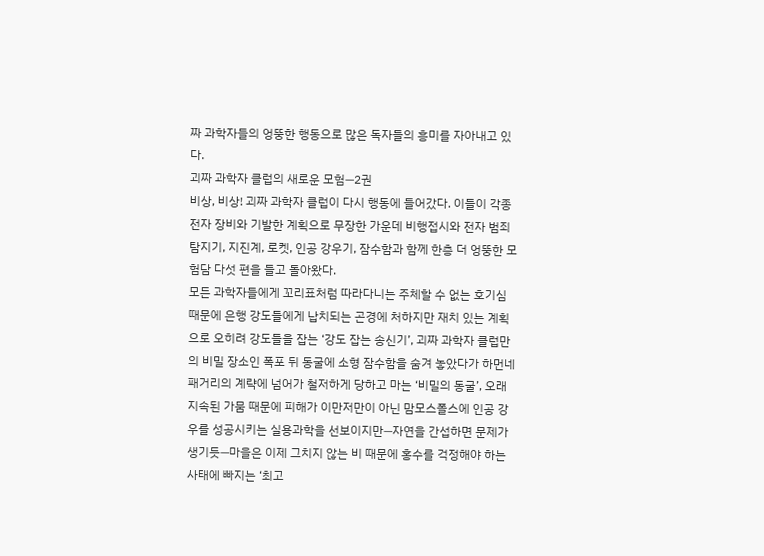짜 과학자들의 엉뚱한 행동으로 많은 독자들의 흥미를 자아내고 있다.
괴짜 과학자 클럽의 새로운 모험―2권
비상, 비상! 괴짜 과학자 클럽이 다시 행동에 들어갔다. 이들이 각종 전자 장비와 기발한 계획으로 무장한 가운데 비행접시와 전자 범죄 탐지기, 지진계, 로켓, 인공 강우기, 잠수함과 함께 한층 더 엉뚱한 모험담 다섯 편을 들고 돌아왔다.
모든 과학자들에게 꼬리표처럼 따라다니는 주체할 수 없는 호기심 때문에 은행 강도들에게 납치되는 곤경에 처하지만 재치 있는 계획으로 오히려 강도들을 잡는 ‘강도 잡는 송신기’, 괴짜 과학자 클럽만의 비밀 장소인 폭포 뒤 동굴에 소형 잠수함을 숨겨 놓았다가 하먼네 패거리의 계략에 넘어가 철저하게 당하고 마는 ‘비밀의 동굴’, 오래 지속된 가뭄 때문에 피해가 이만저만이 아닌 맘모스폴스에 인공 강우를 성공시키는 실용과학을 선보이지만―자연을 간섭하면 문제가 생기듯―마을은 이제 그치지 않는 비 때문에 홍수를 걱정해야 하는 사태에 빠지는 ‘최고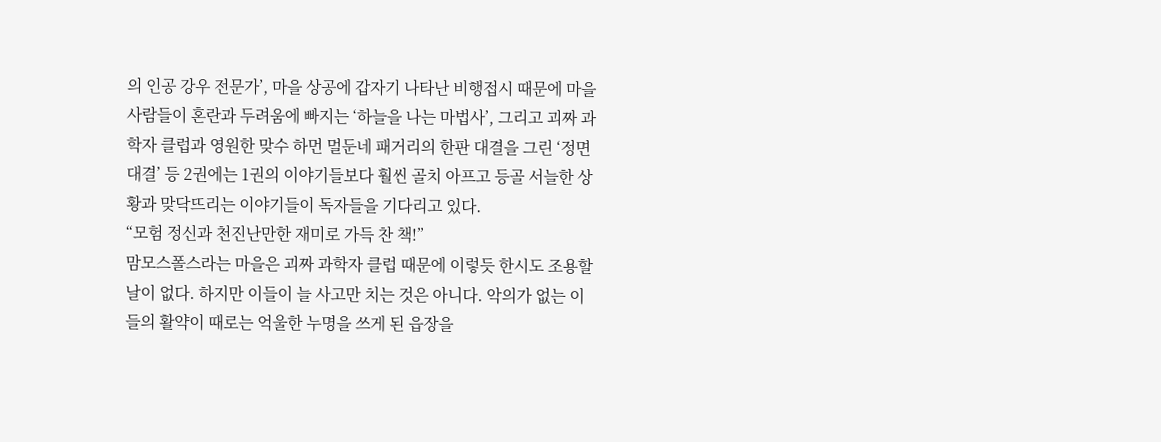의 인공 강우 전문가’, 마을 상공에 갑자기 나타난 비행접시 때문에 마을 사람들이 혼란과 두려움에 빠지는 ‘하늘을 나는 마법사’, 그리고 괴짜 과학자 클럽과 영원한 맞수 하먼 멀둔네 패거리의 한판 대결을 그린 ‘정면 대결’ 등 2권에는 1권의 이야기들보다 훨씬 골치 아프고 등골 서늘한 상황과 맞닥뜨리는 이야기들이 독자들을 기다리고 있다.
“모험 정신과 천진난만한 재미로 가득 찬 책!”
맘모스폴스라는 마을은 괴짜 과학자 클럽 때문에 이렇듯 한시도 조용할 날이 없다. 하지만 이들이 늘 사고만 치는 것은 아니다. 악의가 없는 이들의 활약이 때로는 억울한 누명을 쓰게 된 읍장을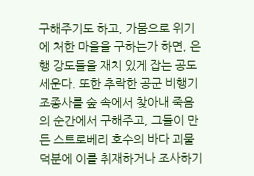구해주기도 하고, 가뭄으로 위기에 처한 마을을 구하는가 하면, 은행 강도들을 재치 있게 잡는 공도 세운다. 또한 추락한 공군 비행기 조종사를 숲 속에서 찾아내 죽음의 순간에서 구해주고, 그들이 만든 스트로베리 호수의 바다 괴물 덕분에 이를 취재하거나 조사하기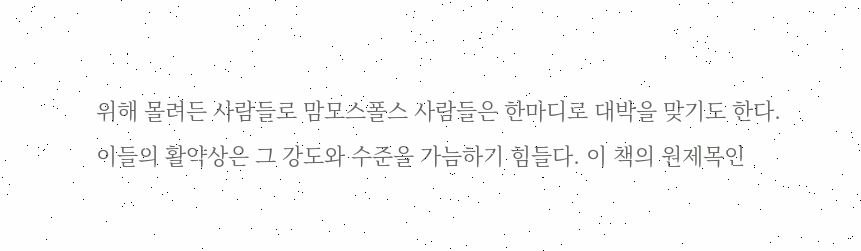위해 몰려든 사람들로 맘모스폴스 사람들은 한마디로 대박을 맞기도 한다.
이들의 활약상은 그 강도와 수준을 가늠하기 힘들다. 이 책의 원제목인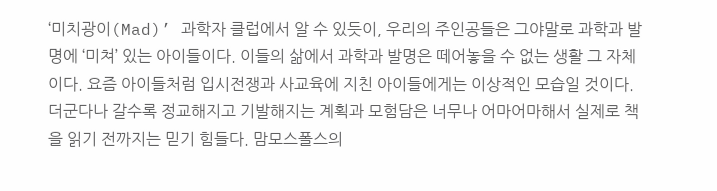‘미치광이(Mad)’ 과학자 클럽에서 알 수 있듯이, 우리의 주인공들은 그야말로 과학과 발명에 ‘미쳐’ 있는 아이들이다. 이들의 삶에서 과학과 발명은 떼어놓을 수 없는 생활 그 자체이다. 요즘 아이들처럼 입시전쟁과 사교육에 지친 아이들에게는 이상적인 모습일 것이다. 더군다나 갈수록 정교해지고 기발해지는 계획과 모험담은 너무나 어마어마해서 실제로 책을 읽기 전까지는 믿기 힘들다. 맘모스폴스의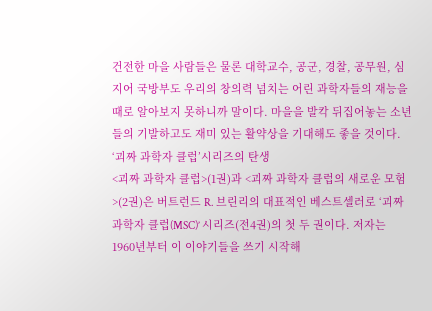건전한 마을 사람들은 물론 대학교수, 공군, 경찰, 공무원, 심지어 국방부도 우리의 창의력 넘치는 어린 과학자들의 재능을 때로 알아보지 못하니까 말이다. 마을을 발칵 뒤집어놓는 소년들의 기발하고도 재미 있는 활약상을 기대해도 좋을 것이다.
‘괴짜 과학자 클럽’시리즈의 탄생
<괴짜 과학자 클럽>(1권)과 <괴짜 과학자 클럽의 새로운 모험>(2권)은 버트런드 R. 브린리의 대표적인 베스트셀러로 ‘괴짜 과학자 클럽(MSC)’ 시리즈(전4권)의 첫 두 권이다. 저자는 1960년부터 이 이야기들을 쓰기 시작해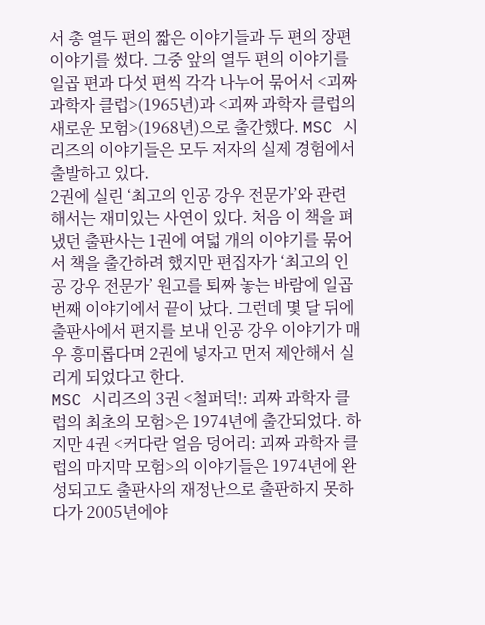서 총 열두 편의 짧은 이야기들과 두 편의 장편 이야기를 썼다. 그중 앞의 열두 편의 이야기를 일곱 편과 다섯 편씩 각각 나누어 묶어서 <괴짜 과학자 클럽>(1965년)과 <괴짜 과학자 클럽의 새로운 모험>(1968년)으로 출간했다. MSC 시리즈의 이야기들은 모두 저자의 실제 경험에서 출발하고 있다.
2권에 실린 ‘최고의 인공 강우 전문가’와 관련해서는 재미있는 사연이 있다. 처음 이 책을 펴냈던 출판사는 1권에 여덟 개의 이야기를 묶어서 책을 출간하려 했지만 편집자가 ‘최고의 인공 강우 전문가’ 원고를 퇴짜 놓는 바람에 일곱 번째 이야기에서 끝이 났다. 그런데 몇 달 뒤에 출판사에서 편지를 보내 인공 강우 이야기가 매우 흥미롭다며 2권에 넣자고 먼저 제안해서 실리게 되었다고 한다.
MSC 시리즈의 3권 <철퍼덕!: 괴짜 과학자 클럽의 최초의 모험>은 1974년에 출간되었다. 하지만 4권 <커다란 얼음 덩어리: 괴짜 과학자 클럽의 마지막 모험>의 이야기들은 1974년에 완성되고도 출판사의 재정난으로 출판하지 못하다가 2005년에야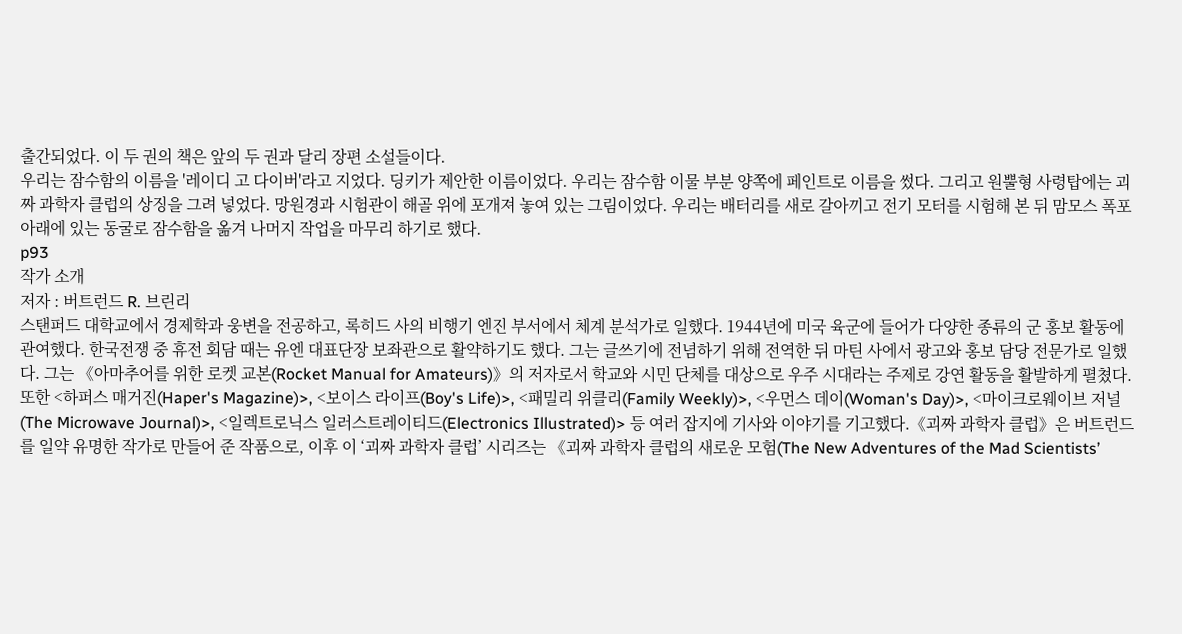출간되었다. 이 두 권의 책은 앞의 두 권과 달리 장편 소설들이다.
우리는 잠수함의 이름을 '레이디 고 다이버'라고 지었다. 딩키가 제안한 이름이었다. 우리는 잠수함 이물 부분 양쪽에 페인트로 이름을 썼다. 그리고 원뿔형 사령탑에는 괴짜 과학자 클럽의 상징을 그려 넣었다. 망원경과 시험관이 해골 위에 포개져 놓여 있는 그림이었다. 우리는 배터리를 새로 갈아끼고 전기 모터를 시험해 본 뒤 맘모스 폭포 아래에 있는 동굴로 잠수함을 옮겨 나머지 작업을 마무리 하기로 했다.
p93
작가 소개
저자 : 버트런드 R. 브린리
스탠퍼드 대학교에서 경제학과 웅변을 전공하고, 록히드 사의 비행기 엔진 부서에서 체계 분석가로 일했다. 1944년에 미국 육군에 들어가 다양한 종류의 군 홍보 활동에 관여했다. 한국전쟁 중 휴전 회담 때는 유엔 대표단장 보좌관으로 활약하기도 했다. 그는 글쓰기에 전념하기 위해 전역한 뒤 마틴 사에서 광고와 홍보 담당 전문가로 일했다. 그는 《아마추어를 위한 로켓 교본(Rocket Manual for Amateurs)》의 저자로서 학교와 시민 단체를 대상으로 우주 시대라는 주제로 강연 활동을 활발하게 펼쳤다. 또한 <하퍼스 매거진(Haper's Magazine)>, <보이스 라이프(Boy's Life)>, <패밀리 위클리(Family Weekly)>, <우먼스 데이(Woman's Day)>, <마이크로웨이브 저널(The Microwave Journal)>, <일렉트로닉스 일러스트레이티드(Electronics Illustrated)> 등 여러 잡지에 기사와 이야기를 기고했다.《괴짜 과학자 클럽》은 버트런드를 일약 유명한 작가로 만들어 준 작품으로, 이후 이 ‘괴짜 과학자 클럽’ 시리즈는 《괴짜 과학자 클럽의 새로운 모험(The New Adventures of the Mad Scientists’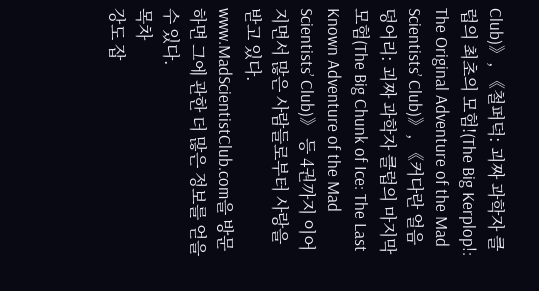Club)》, 《철퍼덕: 괴짜 과학자 클럽의 최초의 모험!(The Big Kerplop!: The Original Adventure of the Mad Scientists’ Club)》, 《커다란 얼음 덩어리: 괴짜 과학자 클럽의 마지막 모험(The Big Chunk of Ice: The Last Known Adventure of the Mad Scientists’ Club)》 등 4권까지 이어지면서 많은 사람들로부터 사랑을 받고 있다. www.MadScientistClub.com을 방문하면 그에 관한 더 많은 정보를 얻을 수 있다.
목차
강도 잡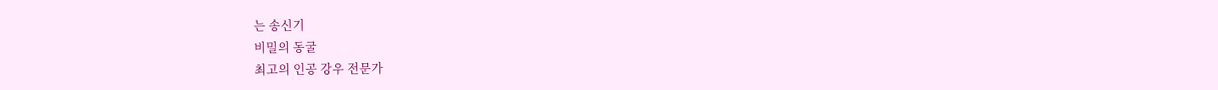는 송신기
비밀의 동굴
최고의 인공 강우 전문가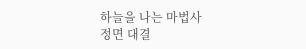하늘을 나는 마법사
정면 대결